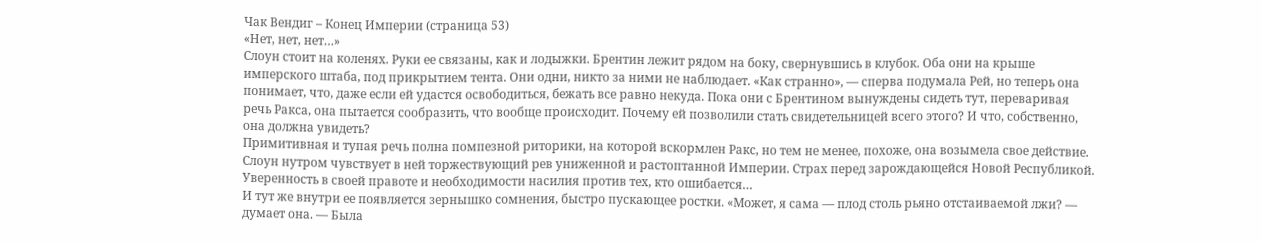Чак Вендиг – Конец Империи (страница 53)
«Нет, нет, нет…»
Слоун стоит на коленях. Руки ее связаны, как и лодыжки. Брентин лежит рядом на боку, свернувшись в клубок. Оба они на крыше имперского штаба, под прикрытием тента. Они одни, никто за ними не наблюдает. «Как странно», — сперва подумала Рей, но теперь она понимает, что, даже если ей удастся освободиться, бежать все равно некуда. Пока они с Брентином вынуждены сидеть тут, переваривая речь Ракса, она пытается сообразить, что вообще происходит. Почему ей позволили стать свидетельницей всего этого? И что, собственно, она должна увидеть?
Примитивная и тупая речь полна помпезной риторики, на которой вскормлен Ракс, но тем не менее, похоже, она возымела свое действие. Слоун нутром чувствует в ней торжествующий рев униженной и растоптанной Империи. Страх перед зарождающейся Новой Республикой. Уверенность в своей правоте и необходимости насилия против тех, кто ошибается…
И тут же внутри ее появляется зернышко сомнения, быстро пускающее ростки. «Может, я сама — плод столь рьяно отстаиваемой лжи? — думает она. — Была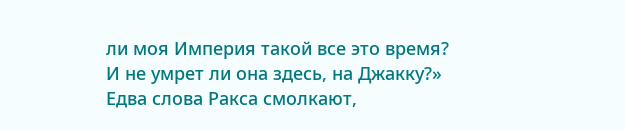ли моя Империя такой все это время? И не умрет ли она здесь, на Джакку?»
Едва слова Ракса смолкают,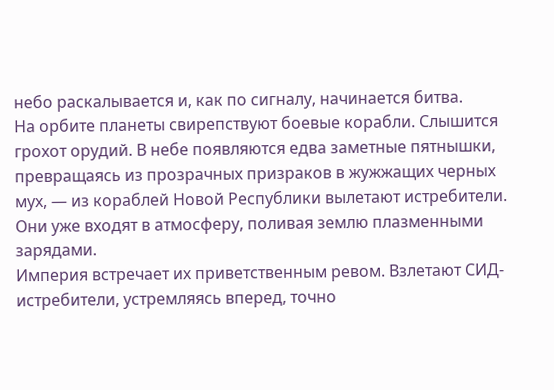небо раскалывается и, как по сигналу, начинается битва.
На орбите планеты свирепствуют боевые корабли. Слышится грохот орудий. В небе появляются едва заметные пятнышки, превращаясь из прозрачных призраков в жужжащих черных мух, — из кораблей Новой Республики вылетают истребители. Они уже входят в атмосферу, поливая землю плазменными зарядами.
Империя встречает их приветственным ревом. Взлетают СИД-истребители, устремляясь вперед, точно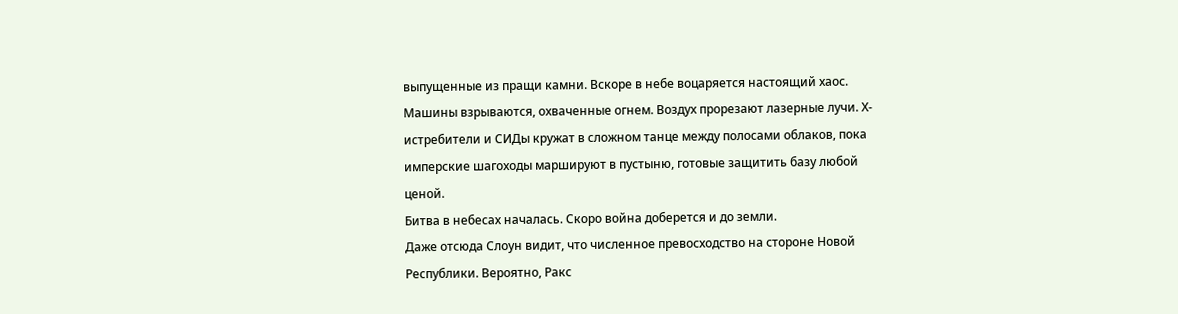выпущенные из пращи камни. Вскоре в небе воцаряется настоящий хаос. Машины взрываются, охваченные огнем. Воздух прорезают лазерные лучи. Х-истребители и СИДы кружат в сложном танце между полосами облаков, пока имперские шагоходы маршируют в пустыню, готовые защитить базу любой ценой.
Битва в небесах началась. Скоро война доберется и до земли.
Даже отсюда Слоун видит, что численное превосходство на стороне Новой Республики. Вероятно, Ракс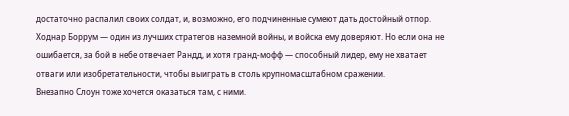достаточно распалил своих солдат, и, возможно, его подчиненные сумеют дать достойный отпор. Ходнар Боррум — один из лучших стратегов наземной войны, и войска ему доверяют. Но если она не ошибается, за бой в небе отвечает Рандд, и хотя гранд-мофф — способный лидер, ему не хватает отваги или изобретательности, чтобы выиграть в столь крупномасштабном сражении.
Внезапно Слоун тоже хочется оказаться там, с ними.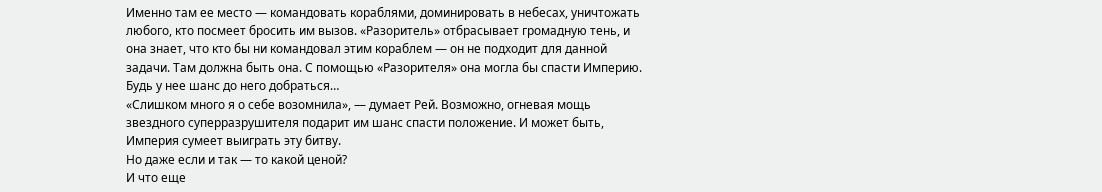Именно там ее место — командовать кораблями, доминировать в небесах, уничтожать любого, кто посмеет бросить им вызов. «Разоритель» отбрасывает громадную тень, и она знает, что кто бы ни командовал этим кораблем — он не подходит для данной задачи. Там должна быть она. С помощью «Разорителя» она могла бы спасти Империю. Будь у нее шанс до него добраться…
«Слишком много я о себе возомнила», — думает Рей. Возможно, огневая мощь звездного суперразрушителя подарит им шанс спасти положение. И может быть, Империя сумеет выиграть эту битву.
Но даже если и так — то какой ценой?
И что еще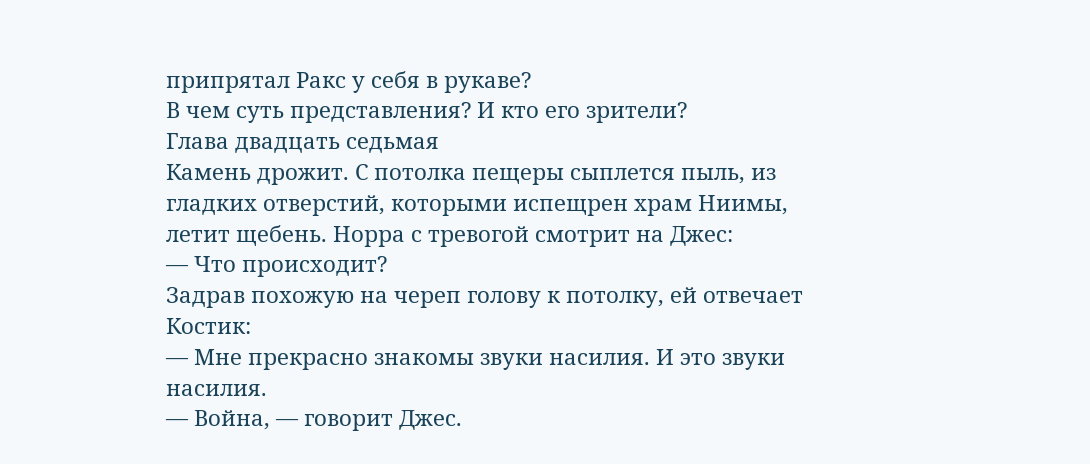припрятал Ракс у себя в рукаве?
В чем суть представления? И кто его зрители?
Глава двадцать седьмая
Камень дрожит. С потолка пещеры сыплется пыль, из гладких отверстий, которыми испещрен храм Ниимы, летит щебень. Норра с тревогой смотрит на Джес:
— Что происходит?
Задрав похожую на череп голову к потолку, ей отвечает Костик:
— Мне прекрасно знакомы звуки насилия. И это звуки насилия.
— Война, — говорит Джес.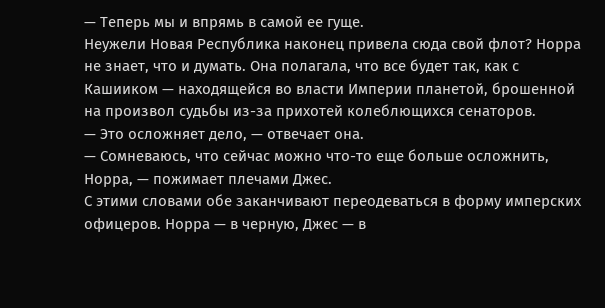— Теперь мы и впрямь в самой ее гуще.
Неужели Новая Республика наконец привела сюда свой флот? Норра не знает, что и думать. Она полагала, что все будет так, как с Кашииком — находящейся во власти Империи планетой, брошенной на произвол судьбы из-за прихотей колеблющихся сенаторов.
— Это осложняет дело, — отвечает она.
— Сомневаюсь, что сейчас можно что-то еще больше осложнить, Норра, — пожимает плечами Джес.
С этими словами обе заканчивают переодеваться в форму имперских офицеров. Норра — в черную, Джес — в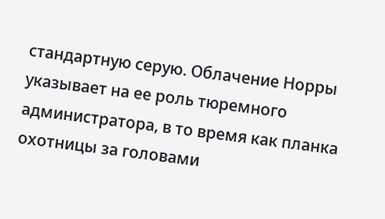стандартную серую. Облачение Норры указывает на ее роль тюремного администратора, в то время как планка охотницы за головами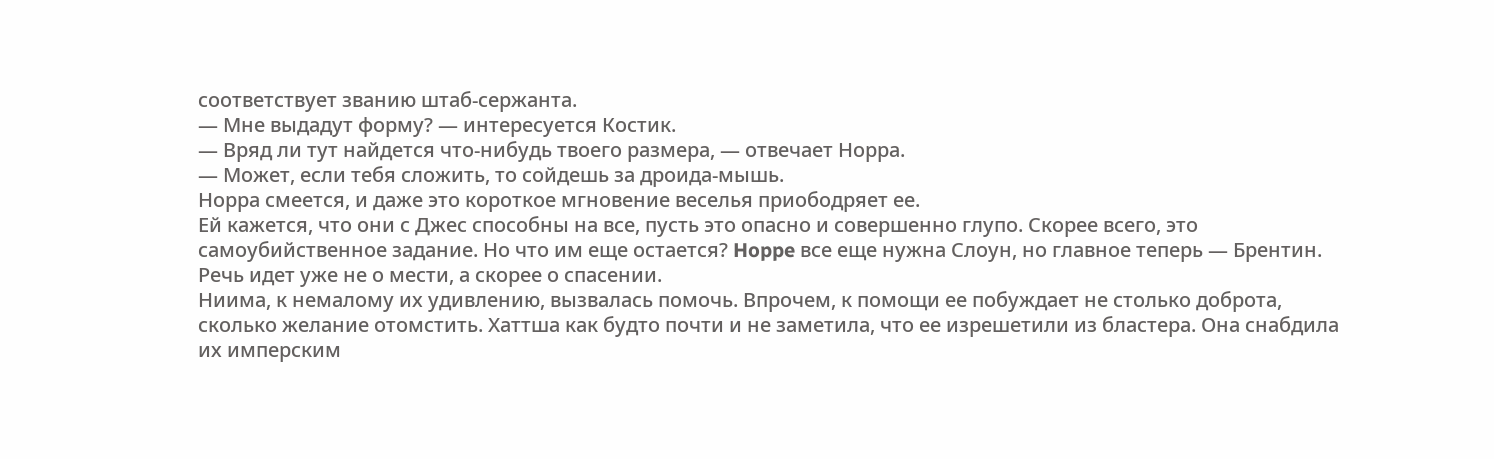соответствует званию штаб-сержанта.
— Мне выдадут форму? — интересуется Костик.
— Вряд ли тут найдется что-нибудь твоего размера, — отвечает Норра.
— Может, если тебя сложить, то сойдешь за дроида-мышь.
Норра смеется, и даже это короткое мгновение веселья приободряет ее.
Ей кажется, что они с Джес способны на все, пусть это опасно и совершенно глупо. Скорее всего, это самоубийственное задание. Но что им еще остается? Hoppe все еще нужна Слоун, но главное теперь — Брентин. Речь идет уже не о мести, а скорее о спасении.
Ниима, к немалому их удивлению, вызвалась помочь. Впрочем, к помощи ее побуждает не столько доброта, сколько желание отомстить. Хаттша как будто почти и не заметила, что ее изрешетили из бластера. Она снабдила их имперским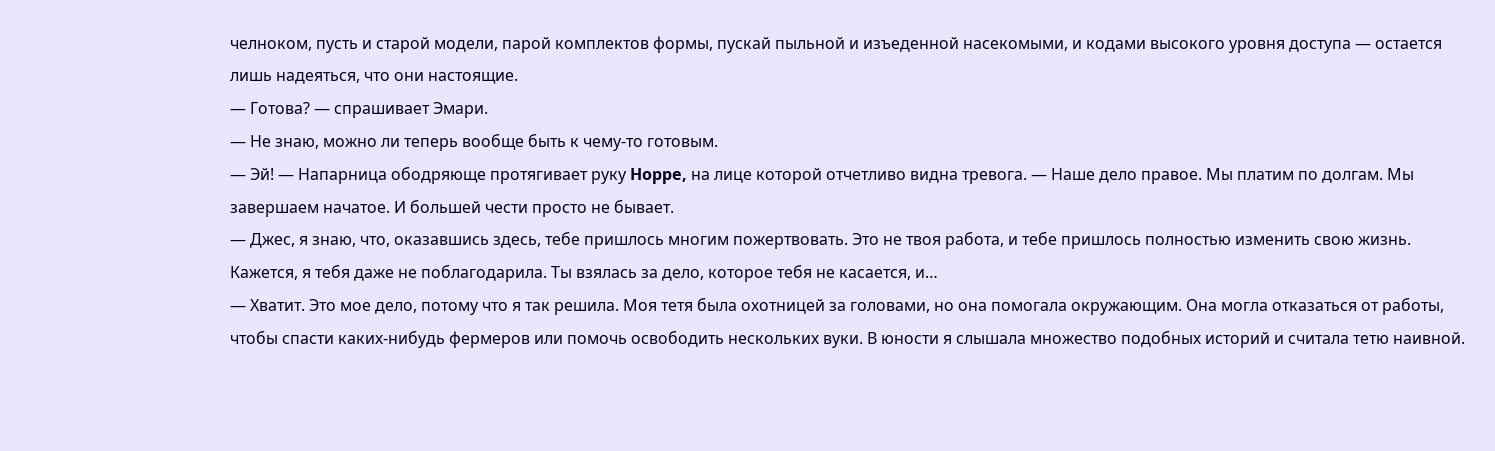челноком, пусть и старой модели, парой комплектов формы, пускай пыльной и изъеденной насекомыми, и кодами высокого уровня доступа — остается лишь надеяться, что они настоящие.
— Готова? — спрашивает Эмари.
— Не знаю, можно ли теперь вообще быть к чему-то готовым.
— Эй! — Напарница ободряюще протягивает руку Hoppe, на лице которой отчетливо видна тревога. — Наше дело правое. Мы платим по долгам. Мы завершаем начатое. И большей чести просто не бывает.
— Джес, я знаю, что, оказавшись здесь, тебе пришлось многим пожертвовать. Это не твоя работа, и тебе пришлось полностью изменить свою жизнь. Кажется, я тебя даже не поблагодарила. Ты взялась за дело, которое тебя не касается, и…
— Хватит. Это мое дело, потому что я так решила. Моя тетя была охотницей за головами, но она помогала окружающим. Она могла отказаться от работы, чтобы спасти каких-нибудь фермеров или помочь освободить нескольких вуки. В юности я слышала множество подобных историй и считала тетю наивной.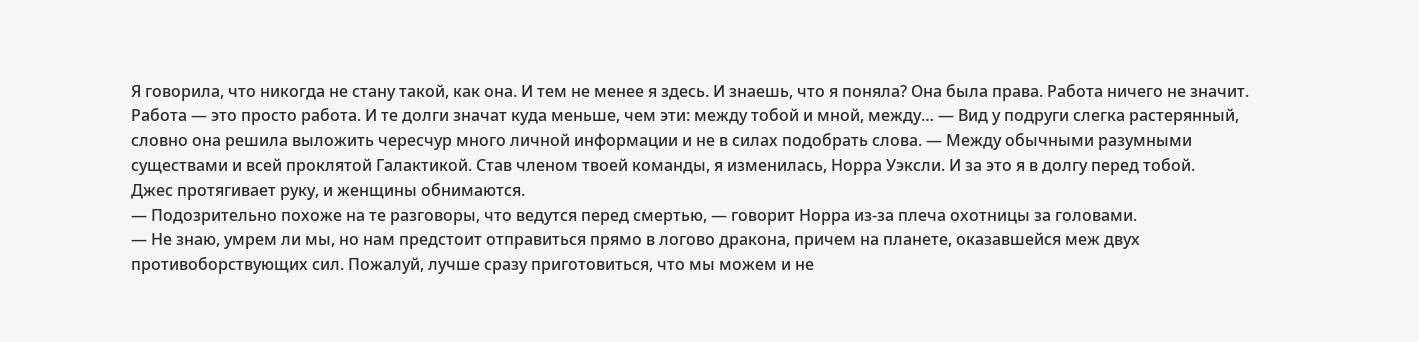Я говорила, что никогда не стану такой, как она. И тем не менее я здесь. И знаешь, что я поняла? Она была права. Работа ничего не значит. Работа — это просто работа. И те долги значат куда меньше, чем эти: между тобой и мной, между… — Вид у подруги слегка растерянный, словно она решила выложить чересчур много личной информации и не в силах подобрать слова. — Между обычными разумными существами и всей проклятой Галактикой. Став членом твоей команды, я изменилась, Норра Уэксли. И за это я в долгу перед тобой.
Джес протягивает руку, и женщины обнимаются.
— Подозрительно похоже на те разговоры, что ведутся перед смертью, — говорит Норра из-за плеча охотницы за головами.
— Не знаю, умрем ли мы, но нам предстоит отправиться прямо в логово дракона, причем на планете, оказавшейся меж двух противоборствующих сил. Пожалуй, лучше сразу приготовиться, что мы можем и не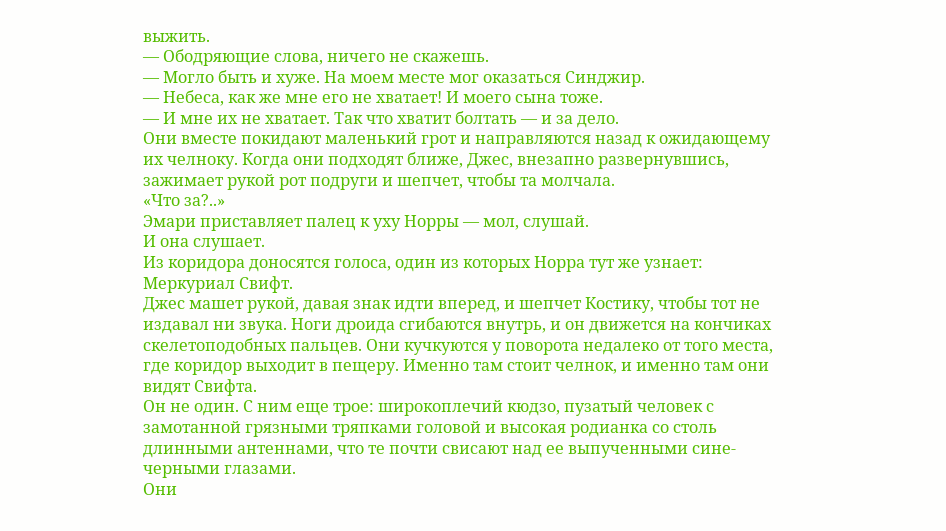выжить.
— Ободряющие слова, ничего не скажешь.
— Могло быть и хуже. На моем месте мог оказаться Синджир.
— Небеса, как же мне его не хватает! И моего сына тоже.
— И мне их не хватает. Так что хватит болтать — и за дело.
Они вместе покидают маленький грот и направляются назад к ожидающему их челноку. Когда они подходят ближе, Джес, внезапно развернувшись, зажимает рукой рот подруги и шепчет, чтобы та молчала.
«Что за?..»
Эмари приставляет палец к уху Норры — мол, слушай.
И она слушает.
Из коридора доносятся голоса, один из которых Норра тут же узнает:
Меркуриал Свифт.
Джес машет рукой, давая знак идти вперед, и шепчет Костику, чтобы тот не издавал ни звука. Ноги дроида сгибаются внутрь, и он движется на кончиках скелетоподобных пальцев. Они кучкуются у поворота недалеко от того места, где коридор выходит в пещеру. Именно там стоит челнок, и именно там они видят Свифта.
Он не один. С ним еще трое: широкоплечий кюдзо, пузатый человек с замотанной грязными тряпками головой и высокая родианка со столь длинными антеннами, что те почти свисают над ее выпученными сине-черными глазами.
Они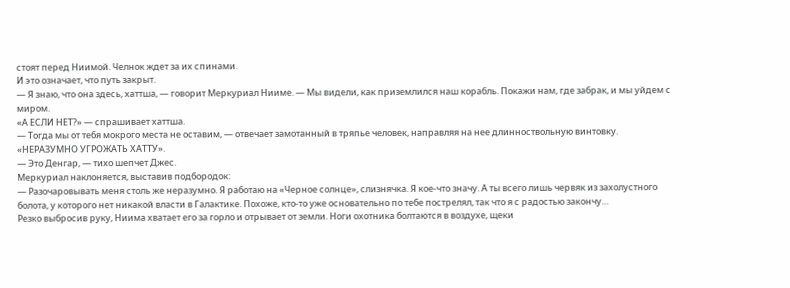стоят перед Ниимой. Челнок ждет за их спинами.
И это означает, что путь закрыт.
— Я знаю, что она здесь, хаттша, — говорит Меркуриал Нииме. — Мы видели, как приземлился наш корабль. Покажи нам, где забрак, и мы уйдем с миром.
«А ЕСЛИ НЕТ?» — спрашивает хаттша.
— Тогда мы от тебя мокрого места не оставим, — отвечает замотанный в тряпье человек, направляя на нее длинноствольную винтовку.
«НЕРАЗУМНО УГРОЖАТЬ ХАТТУ».
— Это Денгар, — тихо шепчет Джес.
Меркуриал наклоняется, выставив подбородок:
— Разочаровывать меня столь же неразумно. Я работаю на «Черное солнце», слизнячка. Я кое-что значу. А ты всего лишь червяк из захолустного болота, у которого нет никакой власти в Галактике. Похоже, кто-то уже основательно по тебе пострелял, так что я с радостью закончу…
Резко выбросив руку, Ниима хватает его за горло и отрывает от земли. Ноги охотника болтаются в воздухе, щеки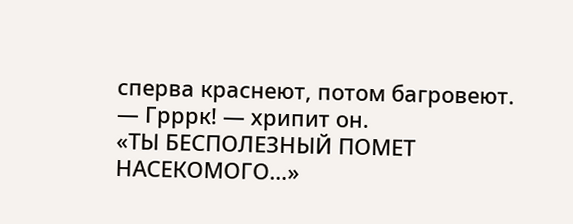сперва краснеют, потом багровеют.
— Грррк! — хрипит он.
«ТЫ БЕСПОЛЕЗНЫЙ ПОМЕТ НАСЕКОМОГО…»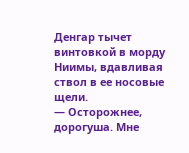Денгар тычет винтовкой в морду Ниимы, вдавливая ствол в ее носовые щели.
— Осторожнее, дорогуша. Мне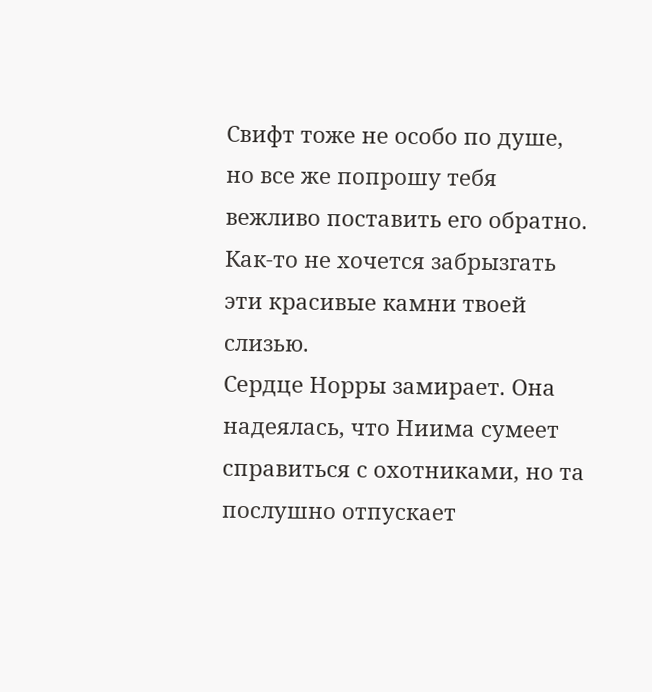Свифт тоже не особо по душе, но все же попрошу тебя вежливо поставить его обратно. Как-то не хочется забрызгать эти красивые камни твоей слизью.
Сердце Норры замирает. Она надеялась, что Ниима сумеет справиться с охотниками, но та послушно отпускает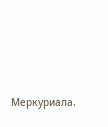Меркуриала.